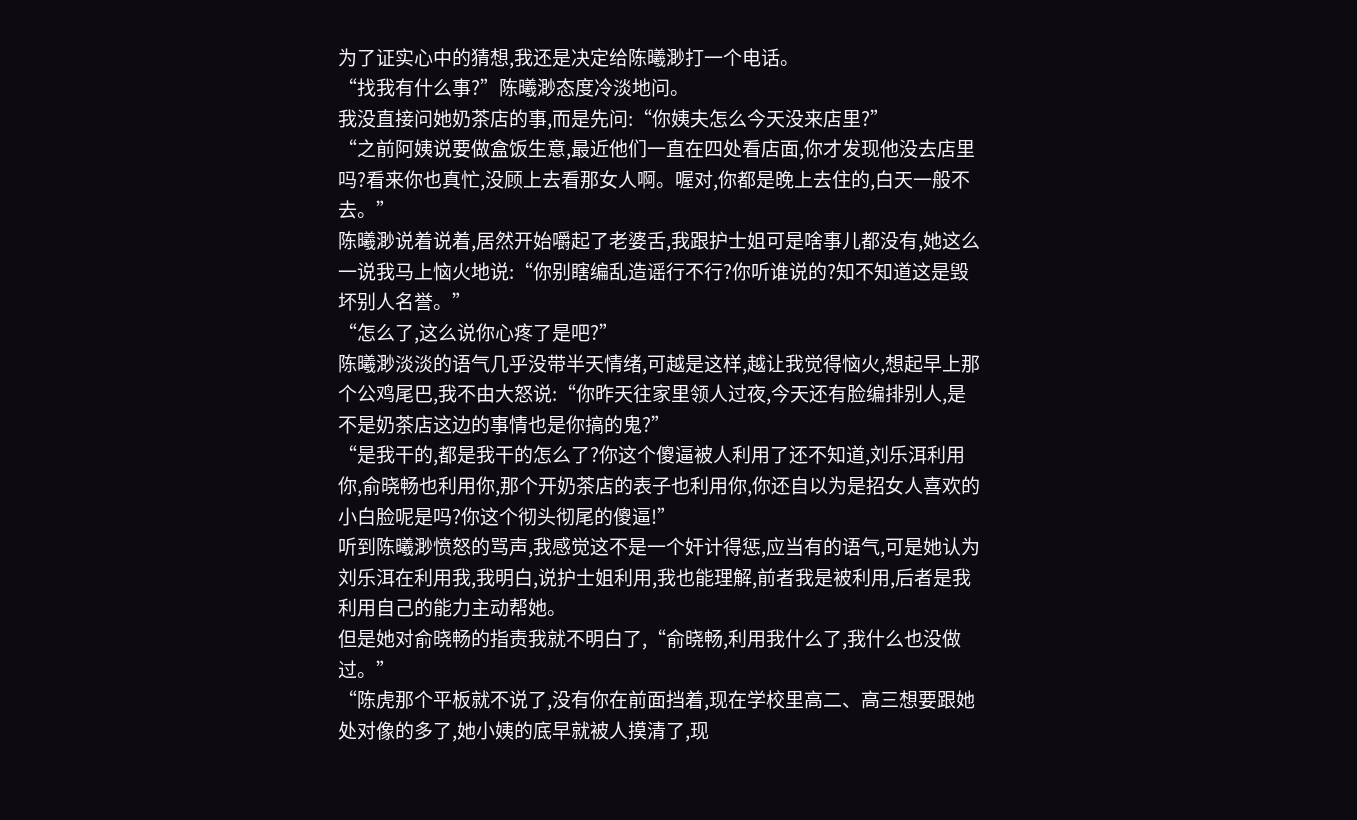为了证实心中的猜想,我还是决定给陈曦渺打一个电话。
“找我有什么事?”陈曦渺态度冷淡地问。
我没直接问她奶茶店的事,而是先问:“你姨夫怎么今天没来店里?”
“之前阿姨说要做盒饭生意,最近他们一直在四处看店面,你才发现他没去店里吗?看来你也真忙,没顾上去看那女人啊。喔对,你都是晚上去住的,白天一般不去。”
陈曦渺说着说着,居然开始嚼起了老婆舌,我跟护士姐可是啥事儿都没有,她这么一说我马上恼火地说:“你别瞎编乱造谣行不行?你听谁说的?知不知道这是毁坏别人名誉。”
“怎么了,这么说你心疼了是吧?”
陈曦渺淡淡的语气几乎没带半天情绪,可越是这样,越让我觉得恼火,想起早上那个公鸡尾巴,我不由大怒说:“你昨天往家里领人过夜,今天还有脸编排别人,是不是奶茶店这边的事情也是你搞的鬼?”
“是我干的,都是我干的怎么了?你这个傻逼被人利用了还不知道,刘乐洱利用你,俞晓畅也利用你,那个开奶茶店的表子也利用你,你还自以为是招女人喜欢的小白脸呢是吗?你这个彻头彻尾的傻逼!”
听到陈曦渺愤怒的骂声,我感觉这不是一个奸计得惩,应当有的语气,可是她认为刘乐洱在利用我,我明白,说护士姐利用,我也能理解,前者我是被利用,后者是我利用自己的能力主动帮她。
但是她对俞晓畅的指责我就不明白了,“俞晓畅,利用我什么了,我什么也没做过。”
“陈虎那个平板就不说了,没有你在前面挡着,现在学校里高二、高三想要跟她处对像的多了,她小姨的底早就被人摸清了,现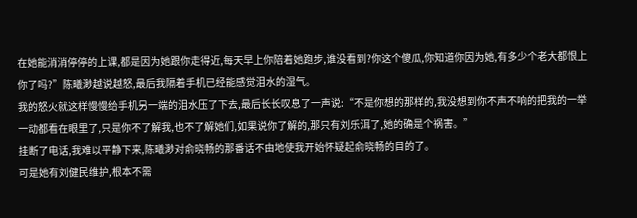在她能消消停停的上课,都是因为她跟你走得近,每天早上你陪着她跑步,谁没看到?你这个傻瓜,你知道你因为她,有多少个老大都恨上你了吗?”陈曦渺越说越怒,最后我隔着手机已经能感觉泪水的湿气。
我的怒火就这样慢慢给手机另一端的泪水压了下去,最后长长叹息了一声说:“不是你想的那样的,我没想到你不声不响的把我的一举一动都看在眼里了,只是你不了解我,也不了解她们,如果说你了解的,那只有刘乐洱了,她的确是个祸害。”
挂断了电话,我难以平静下来,陈曦渺对俞晓畅的那番话不由地使我开始怀疑起俞晓畅的目的了。
可是她有刘健民维护,根本不需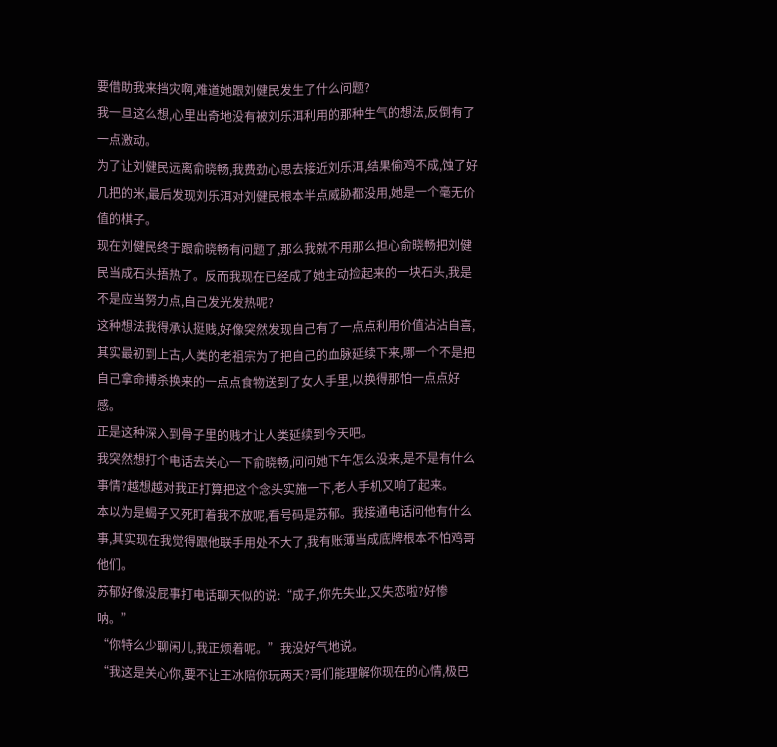要借助我来挡灾啊,难道她跟刘健民发生了什么问题?
我一旦这么想,心里出奇地没有被刘乐洱利用的那种生气的想法,反倒有了一点激动。
为了让刘健民远离俞晓畅,我费劲心思去接近刘乐洱,结果偷鸡不成,蚀了好几把的米,最后发现刘乐洱对刘健民根本半点威胁都没用,她是一个毫无价值的棋子。
现在刘健民终于跟俞晓畅有问题了,那么我就不用那么担心俞晓畅把刘健民当成石头捂热了。反而我现在已经成了她主动捡起来的一块石头,我是不是应当努力点,自己发光发热呢?
这种想法我得承认挺贱,好像突然发现自己有了一点点利用价值沾沾自喜,其实最初到上古,人类的老祖宗为了把自己的血脉延续下来,哪一个不是把自己拿命搏杀换来的一点点食物送到了女人手里,以换得那怕一点点好感。
正是这种深入到骨子里的贱才让人类延续到今天吧。
我突然想打个电话去关心一下俞晓畅,问问她下午怎么没来,是不是有什么事情?越想越对我正打算把这个念头实施一下,老人手机又响了起来。
本以为是蝎子又死盯着我不放呢,看号码是苏郁。我接通电话问他有什么事,其实现在我觉得跟他联手用处不大了,我有账薄当成底牌根本不怕鸡哥他们。
苏郁好像没屁事打电话聊天似的说:“成子,你先失业,又失恋啦?好惨呐。”
“你特么少聊闲儿,我正烦着呢。”我没好气地说。
“我这是关心你,要不让王冰陪你玩两天?哥们能理解你现在的心情,极巴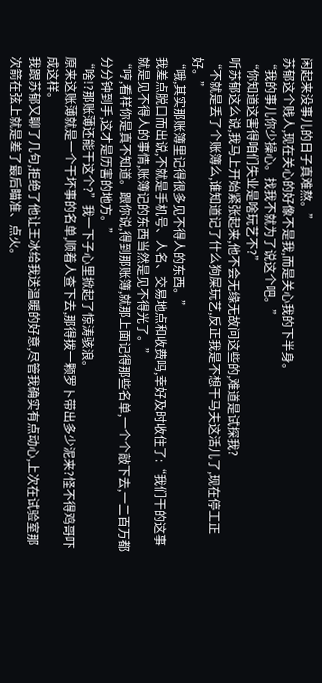闲起来没事儿的日子真难熬。”
苏郁这个贱人,现在关心的好像不是我,而是关心我的下半身。
“我的事儿你少操心。找我不就为了说这个吧。”
“你知道这害得咱们失业是啥玩艺不?”
听苏郁这么说,我马上开始紧张起来,他不会无缘无故问这些的,难道是试探我?
“不就是丢了个账簿么,谁知道记了什么狗屎玩艺,反正我是不想干马夫这活儿了,现在停工正好。”
“哦,其实那账簿里记得很多见不得人的东西。”
我差点脱口而出说,不就是手机号、人名、交易地点和收费吗,幸好及时收住了:“我们干的这事就是见不得人的事情,账簿记的东西当然是见不得光了。”
“哼,看样你是真不知道。跟你说,得到那账簿,就那上面记得那些名单,一个个敲下去,一二百万都分分钟到手,这才是历害的地方。”
“啥!?那账薄还能干这个?”我一下子心里掀起了惊涛骇浪。
原来这账薄就是一个干坏事的名单,顺着人查下去,那得拨一颗罗卜带出多少泥来?怪不得鸡哥吓成这样。
我跟苏郁又聊了几句,拒绝了他让王冰给我送温暖的好意,尽管我确实有点动心,上次在试验室那次箭在弦上就是差了最后瞄准、点火。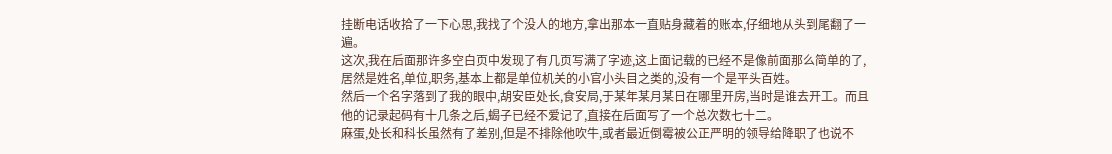挂断电话收拾了一下心思,我找了个没人的地方,拿出那本一直贴身藏着的账本,仔细地从头到尾翻了一遍。
这次,我在后面那许多空白页中发现了有几页写满了字迹,这上面记载的已经不是像前面那么简单的了,居然是姓名,单位,职务,基本上都是单位机关的小官小头目之类的,没有一个是平头百姓。
然后一个名字落到了我的眼中,胡安臣处长,食安局,于某年某月某日在哪里开房,当时是谁去开工。而且他的记录起码有十几条之后,蝎子已经不爱记了,直接在后面写了一个总次数七十二。
麻蛋,处长和科长虽然有了差别,但是不排除他吹牛,或者最近倒霉被公正严明的领导给降职了也说不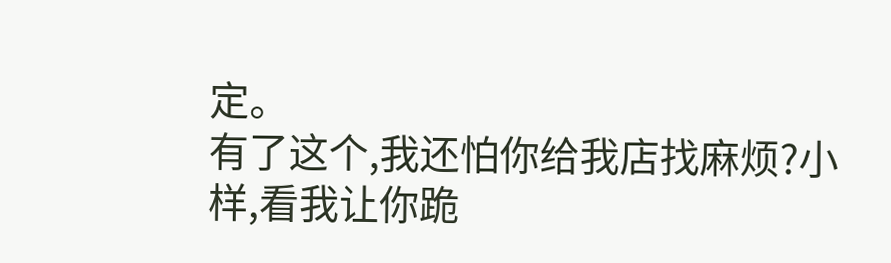定。
有了这个,我还怕你给我店找麻烦?小样,看我让你跪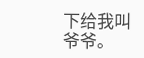下给我叫爷爷。